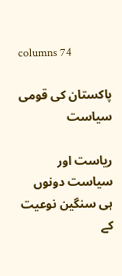columns 74

پاکستان کی قومی سیاست

ریاست اور سیاست دونوں ہی سنگین نوعیت کے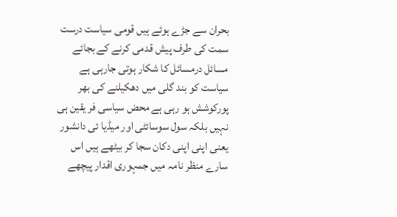بحران سے جڑے ہوئے ہیں قومی سیاست درست سمت کی طرف پیش قدمی کرنے کے بجائے مسائل درمسائل کا شکار ہوتی جارہی ہے سیاست کو بند گلی میں دھکیلنے کی بھر پورکوشش ہو رہی ہے محض سیاسی فر یقین ہی نہیں بلکہ سول سوسائٹی اور میڈیا ئی دانشور یعنی اپنی اپنی دکان سجا کر بیٹھے ہیں اس سارے منظر نامہ میں جمہوری اقدار پیچھے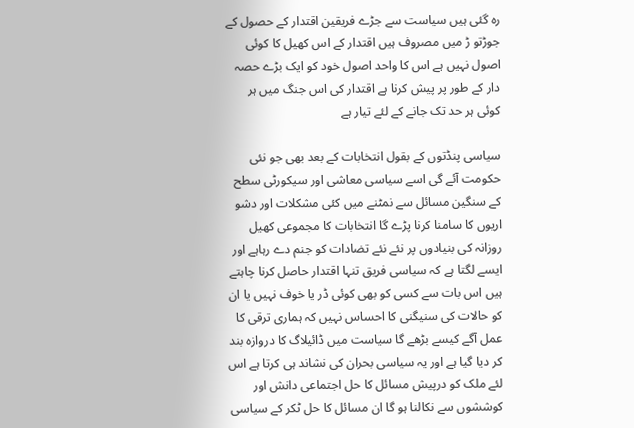رہ گئی ہیں سیاست سے جڑے فریقین اقتدار کے حصول کے جوڑتو ڑ میں مصروف ہیں اقتدار کے اس کھیل کا کوئی اصول نہیں ہے اس کا واحد اصول خود کو ایک بڑے حصہ دار کے طور پر پیش کرنا ہے اقتدار کی اس جنگ میں ہر کوئی ہر حد تک جانے کے لئے تیار ہے

سیاسی پنڈتوں کے بقول انتخابات کے بعد بھی جو نئی حکومت آئے گی اسے سیاسی معاشی اور سیکورٹی سطح کے سنگین مسائل سے نمٹنے میں کئی مشکلات اور دشو اریوں کا سامنا کرنا پڑے گا انتخابات کا مجموعی کھیل روزانہ کی بنیادوں پر نئے نئے تضادات کو جنم دے رہاہے اور ایسے لگتا ہے کہ سیاسی فریق تنہا اقتدار حاصل کرنا چاہتے ہیں اس بات سے کسی کو بھی کوئی ڈر یا خوف نہیں یا ان کو حالات کی سنیگنی کا احساس نہیں کہ ہماری ترقی کا عمل آگے کیسے بڑھے گا سیاست میں ڈائیلاگ کا دروازہ بند کر دیا گیا ہے اور یہ سیاسی بحران کی نشاند ہی کرتا ہے اس لئے ملک کو درپیش مسائل کا حل اجتماعی دانش اور کوششوں سے نکالنا ہو گا ان مسائل کا حل ٹکر کے سیاسی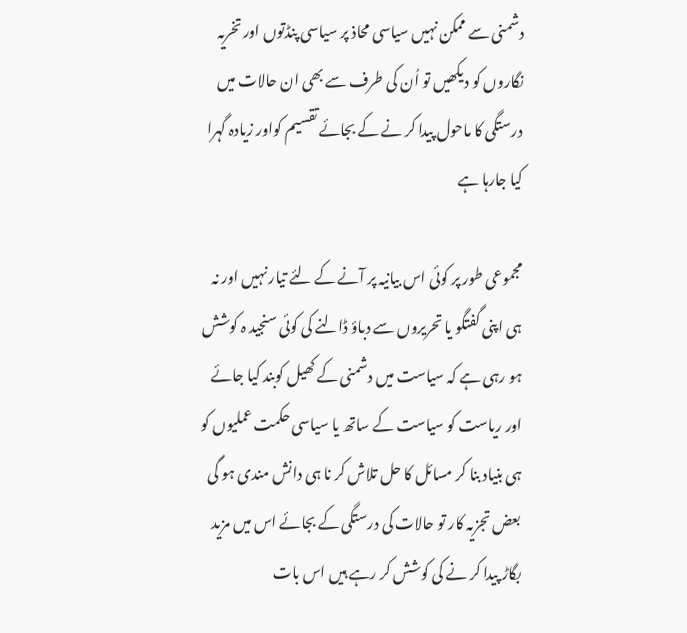دشمنی سے ممکن نہیں سیاسی محاذ پر سیاسی پنڈتوں اور تخریہ نگاروں کو دیکھیں تو اُن کی طرف سے بھی ان حالات میں درستگی کا ماحول پیدا کر نے کے بجائے تقسیم کواور زیادہ گہرا کیا جارہا ہے

مجموعی طور پر کوئی اس بیانیہ پر آنے کے لئے تیار نہیں اور نہ ہی اپنی گفتگو یا تحریروں سے دباؤ ڈالنے کی کوئی سنجید ہ کوشش ہو رہی ہے کہ سیاست میں دشمنی کے کھیل کوبند کیا جائے اور ریاست کو سیاست کے ساتھ یا سیاسی حکمت عملیوں کو ہی بنیاد بنا کر مسائل کا حل تلاش کر نا ہی دانش مندی ہو گی بعض تجزیہ کار تو حالات کی درستگی کے بجائے اس میں مزید بگاڑ پیدا کر نے کی کوشش کر رہے ہیں اس بات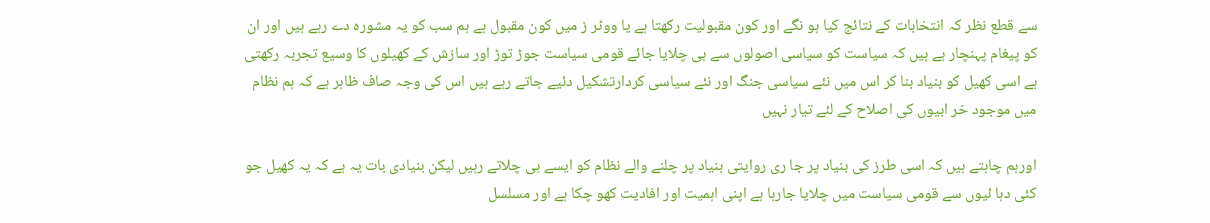سے قطع نظر کہ انتخابات کے نتائج کیا ہو نگے اور کون مقبولیت رکھتا ہے یا ووٹر ز میں کون مقبول ہے ہم سب کو یہ مشورہ دے رہے ہیں اور ان کو پیغام پہنچار ہے ہیں کہ سیاست کو سیاسی اصولوں سے ہی چلایا جائے قومی سیاست جوڑ توڑ اور سازش کے کھیلوں کا وسیع تجربہ رکھتی ہے اسی کھیل کو بنیاد بنا کر اس میں نئے سیاسی جنگ اور نئے سیاسی کردارتشکیل دئیے جاتے رہے ہیں اس کی وجہ صاف ظاہر ہے کہ ہم نظام میں موجود خر ابیوں کی اصلاح کے لئے تیار نہیں

اورہم چاہتے ہیں کہ اسی طرز کی بنیاد پر جا ری روایتی بنیاد پر چلنے والے نظام کو ایسے ہی چلاتے رہیں لیکن بنیادی بات یہ ہے کہ یہ کھیل جو کئی دہا ئیوں سے قومی سیاست میں چلایا جارہا ہے اپنی اہمیت اور افادیت کھو چکا ہے اور مسلسل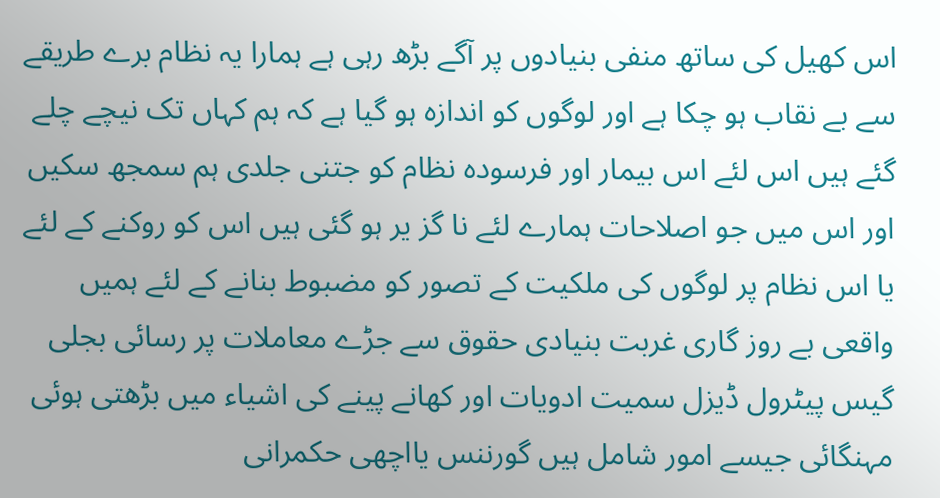اس کھیل کی ساتھ منفی بنیادوں پر آگے بڑھ رہی ہے ہمارا یہ نظام برے طریقے سے بے نقاب ہو چکا ہے اور لوگوں کو اندازہ ہو گیا ہے کہ ہم کہاں تک نیچے چلے گئے ہیں اس لئے اس بیمار اور فرسودہ نظام کو جتنی جلدی ہم سمجھ سکیں اور اس میں جو اصلاحات ہمارے لئے نا گز یر ہو گئی ہیں اس کو روکنے کے لئے یا اس نظام پر لوگوں کی ملکیت کے تصور کو مضبوط بنانے کے لئے ہمیں واقعی بے روز گاری غربت بنیادی حقوق سے جڑے معاملات پر رسائی بجلی گیس پیٹرول ڈیزل سمیت ادویات اور کھانے پینے کی اشیاء میں بڑھتی ہوئی مہنگائی جیسے امور شامل ہیں گورننس یااچھی حکمرانی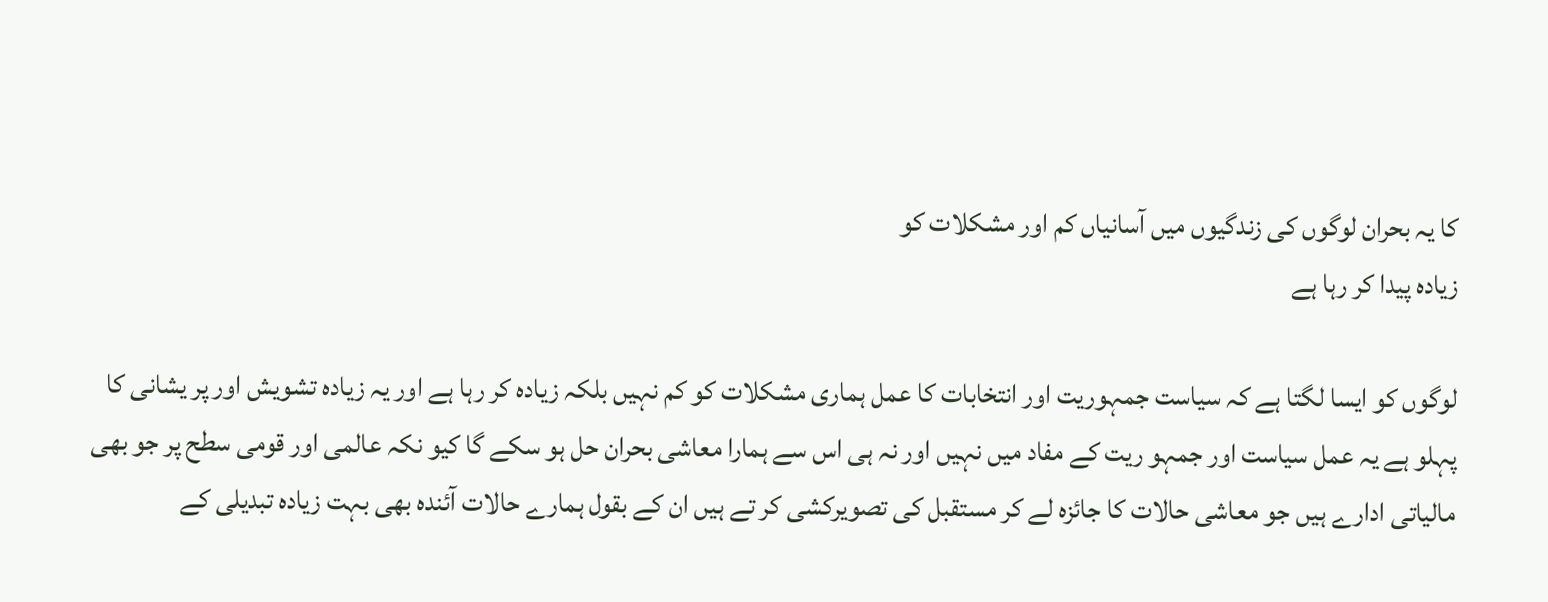کا یہ بحران لوگوں کی زندگیوں میں آسانیاں کم اور مشکلات کو
زیادہ پیدا کر رہا ہے

لوگوں کو ایسا لگتا ہے کہ سیاست جمہوریت اور انتخابات کا عمل ہماری مشکلات کو کم نہیں بلکہ زیادہ کر رہا ہے اور یہ زیادہ تشویش اور پر یشانی کا پہلو ہے یہ عمل سیاست اور جمہو ریت کے مفاد میں نہیں اور نہ ہی اس سے ہمارا معاشی بحران حل ہو سکے گا کیو نکہ عالمی اور قومی سطح پر جو بھی مالیاتی ادارے ہیں جو معاشی حالات کا جائزہ لے کر مستقبل کی تصویرکشی کر تے ہیں ان کے بقول ہمارے حالات آئندہ بھی بہت زیادہ تبدیلی کے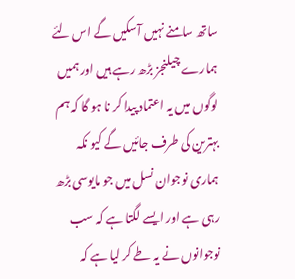ساتھ سامنے نہیں آسکیں گے اس لئے ہمارے چیلنجز بڑھ رہے ہیں اور ہمیں لوگوں میں یہ اعتماد پیدا کر نا ہو گا کہ ہم بہترین کی طرف جائیں گے کیو نکہ ہماری نوجوان نسل میں جو مایوسی بڑھ رہی ہے اور ایسے لگتا ہے کہ سب نوجوانوں نے یہ طے کر لیا ہے کہ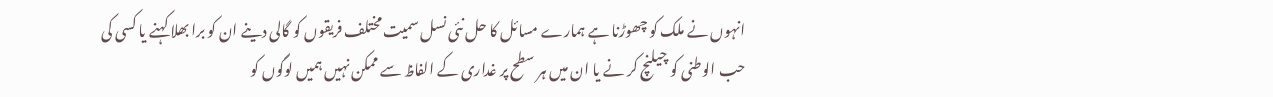انہوں نے ملک کو چھوڑنا ہے ہمارے مسائل کا حل نئی نسل سمیت مختلف فریقوں کو گالی دینے ان کو برا بھلا کہنے یا کسی کی حب الوطنی کو چیلنچ کر نے یا ان میں ہر سطح پر غداری کے الفاظ سے ممکن نہیں ہمیں لوگوں کو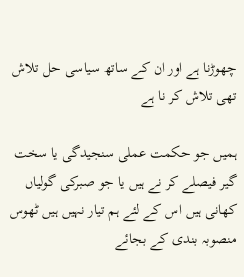چھوڑنا ہے اور ان کے ساتھ سیاسی حل تلاش تھی تلاش کر نا ہے

ہمیں جو حکمت عملی سنجیدگی یا سخت گیر فیصلے کر نے ہیں یا جو صبرکی گولیاں کھانی ہیں اس کے لئے ہم تیار نہیں ہیں ٹھوس منصوبہ بندی کے بجائے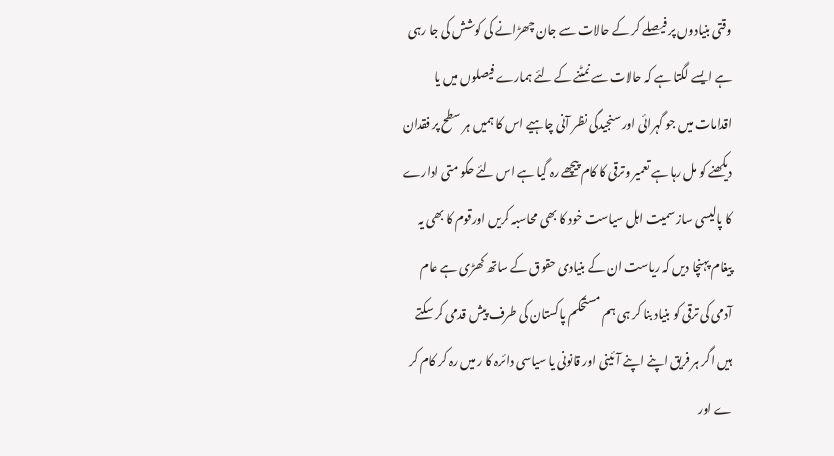وقتی بنیادوں پر فیصلے کر کے حالات سے جان چھڑانے کی کوشش کی جا رہی ہے ایسے لگتا ہے کہ حالات سے نمٹنے کے لئے ہمارے فیصلوں میں یا اقدامات میں جو گہرائی اور سنجیدگی نظر آنی چاہیے اس کا ہمیں ہر سطح پر فقدان دیکھنے کو مل رہا ہے تعمیر وترقی کا کام پیچھے رہ گیا ہے اس لئے حکو متی ادارے کا پالیسی ساز سمیت اہل سیاست خود کا بھی محاسبہ کریں اورقوم کا بھی یہ پیغام پہنچا دیں کہ ریاست ان کے بنیادی حقوق کے ساتھ کھڑی ہے عام آدمی کی ترقی کو بنیاد بنا کر ہی ہم مستحکم پاکستان کی طرف پیش قدمی کر سکتے ہیں اگر ہر فریق اپنے اپنے آئینی اور قانونی یا سیاسی دائرہ کا ر میں رہ کر کام کر ے اور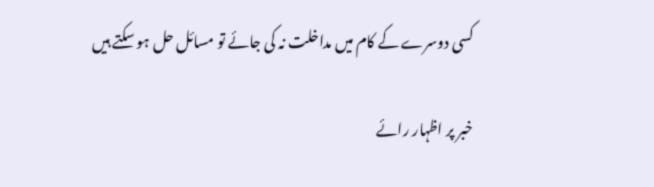کسی دوسرے کے کام میں مداخلت نہ کی جائے تو مسائل حل ہو سکتے ہیں

خبر پر اظہار رائے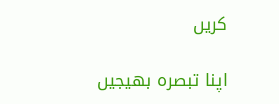کریں

اپنا تبصرہ بھیجیں